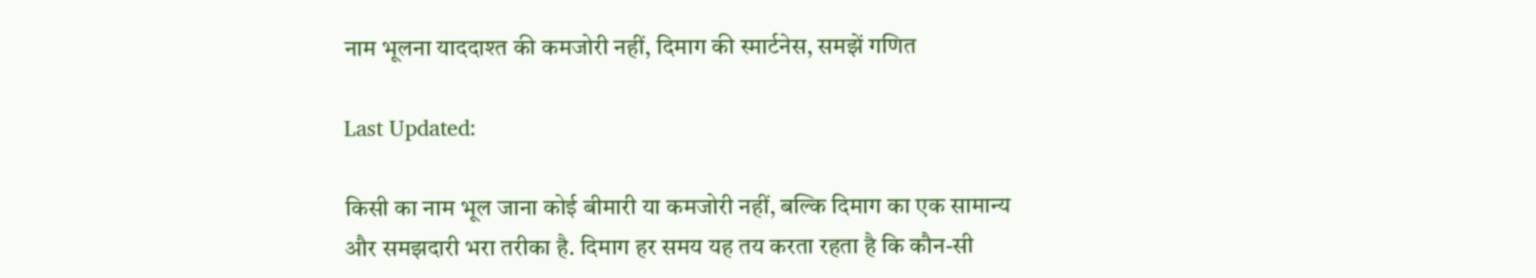नाम भूलना याददाश्त की कमजोरी नहीं, दिमाग की स्मार्टनेस, समझें गणित

Last Updated:

किसी का नाम भूल जाना कोई बीमारी या कमजोरी नहीं, बल्कि दिमाग का एक सामान्य और समझदारी भरा तरीका है. दिमाग हर समय यह तय करता रहता है कि कौन-सी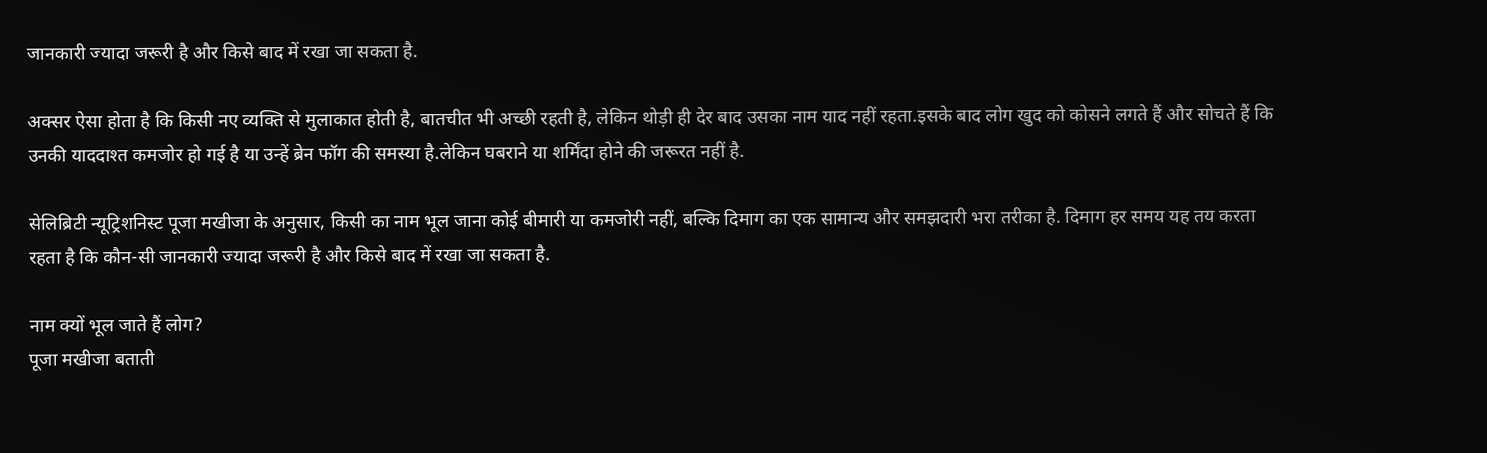जानकारी ज्यादा जरूरी है और किसे बाद में रखा जा सकता है.

अक्सर ऐसा होता है कि किसी नए व्यक्ति से मुलाकात होती है, बातचीत भी अच्छी रहती है, लेकिन थोड़ी ही देर बाद उसका नाम याद नहीं रहता.इसके बाद लोग खुद को कोसने लगते हैं और सोचते हैं कि उनकी याददाश्त कमजोर हो गई है या उन्हें ब्रेन फॉग की समस्या है.लेकिन घबराने या शर्मिंदा होने की जरूरत नहीं है.

सेलिब्रिटी न्यूट्रिशनिस्ट पूजा मखीजा के अनुसार, किसी का नाम भूल जाना कोई बीमारी या कमजोरी नहीं, बल्कि दिमाग का एक सामान्य और समझदारी भरा तरीका है. दिमाग हर समय यह तय करता रहता है कि कौन-सी जानकारी ज्यादा जरूरी है और किसे बाद में रखा जा सकता है.

नाम क्यों भूल जाते हैं लोग?
पूजा मखीजा बताती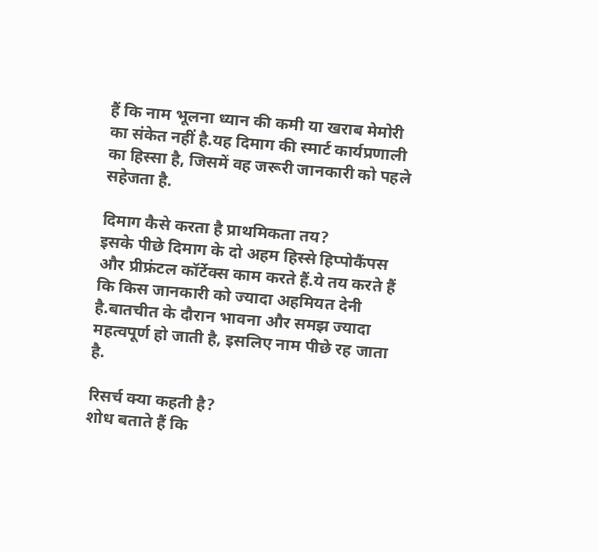हैं कि नाम भूलना ध्यान की कमी या खराब मेमोरी का संकेत नहीं है.यह दिमाग की स्मार्ट कार्यप्रणाली का हिस्सा है, जिसमें वह जरूरी जानकारी को पहले सहेजता है.

दिमाग कैसे करता है प्राथमिकता तय?
इसके पीछे दिमाग के दो अहम हिस्से हिप्पोकैंपस और प्रीफ्रंटल कॉर्टेक्स काम करते हैं.ये तय करते हैं कि किस जानकारी को ज्यादा अहमियत देनी है.बातचीत के दौरान भावना और समझ ज्यादा महत्वपूर्ण हो जाती है, इसलिए नाम पीछे रह जाता है.

रिसर्च क्या कहती है?
शोध बताते हैं कि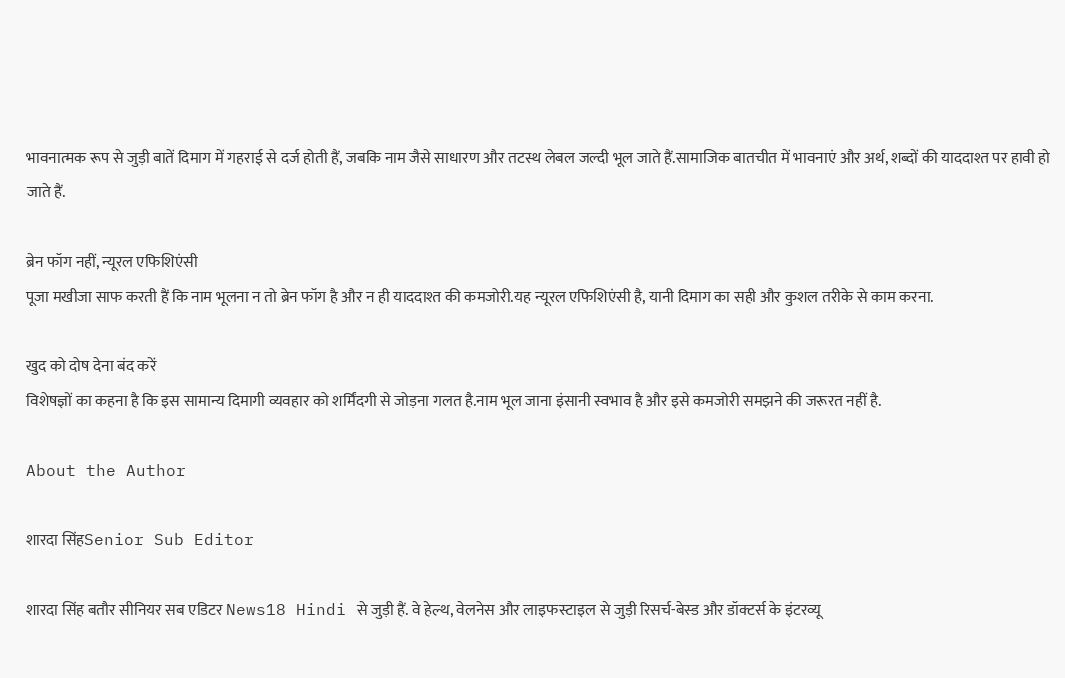भावनात्मक रूप से जुड़ी बातें दिमाग में गहराई से दर्ज होती हैं, जबकि नाम जैसे साधारण और तटस्थ लेबल जल्दी भूल जाते हैं.सामाजिक बातचीत में भावनाएं और अर्थ, शब्दों की याददाश्त पर हावी हो जाते हैं.

ब्रेन फॉग नहीं, न्यूरल एफिशिएंसी
पूजा मखीजा साफ करती हैं कि नाम भूलना न तो ब्रेन फॉग है और न ही याददाश्त की कमजोरी.यह न्यूरल एफिशिएंसी है, यानी दिमाग का सही और कुशल तरीके से काम करना.

खुद को दोष देना बंद करें
विशेषज्ञों का कहना है कि इस सामान्य दिमागी व्यवहार को शर्मिंदगी से जोड़ना गलत है.नाम भूल जाना इंसानी स्वभाव है और इसे कमजोरी समझने की जरूरत नहीं है.

About the Author

शारदा सिंहSenior Sub Editor

शारदा सिंह बतौर सीनियर सब एडिटर News18 Hindi से जुड़ी हैं. वे हेल्थ, वेलनेस और लाइफस्टाइल से जुड़ी रिसर्च-बेस्ड और डॉक्टर्स के इंटरव्यू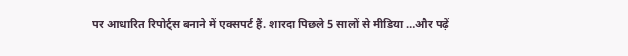पर आधारित रिपोर्ट्स बनाने में एक्सपर्ट हैं. शारदा पिछले 5 सालों से मीडिया …और पढ़ें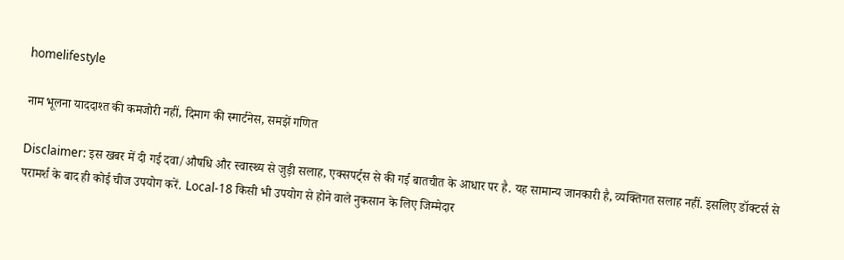homelifestyle

नाम भूलना याददाश्त की कमजोरी नहीं, दिमाग की स्मार्टनेस, समझें गणित

Disclaimer: इस खबर में दी गई दवा/औषधि और स्वास्थ्य से जुड़ी सलाह, एक्सपर्ट्स से की गई बातचीत के आधार पर है. यह सामान्य जानकारी है, व्यक्तिगत सलाह नहीं. इसलिए डॉक्टर्स से परामर्श के बाद ही कोई चीज उपयोग करें. Local-18 किसी भी उपयोग से होने वाले नुकसान के लिए जिम्मेदार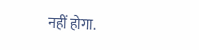नहीं होगा.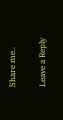Share me..

Leave a Reply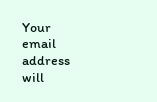Your email address will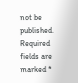not be published. Required fields are marked *